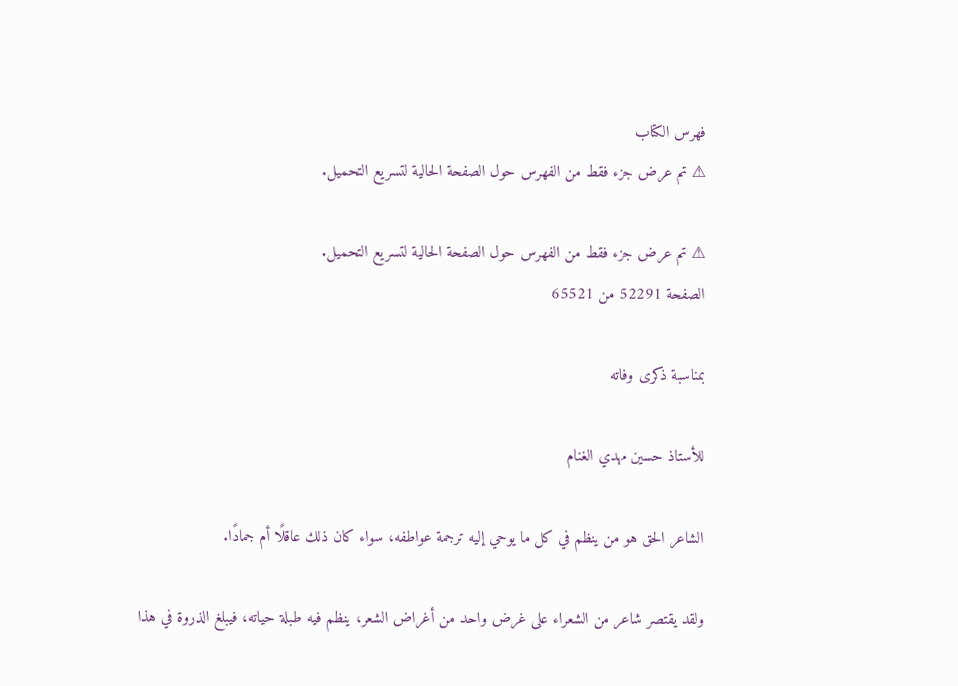فهرس الكتاب
⚠ تم عرض جزء فقط من الفهرس حول الصفحة الحالية لتسريع التحميل.

⚠ تم عرض جزء فقط من الفهرس حول الصفحة الحالية لتسريع التحميل.
الصفحة 52291 من 65521

بمناسبة ذكرى وفاته

للأستاذ حسين مهدي الغنام

الشاعر الحق هو من ينظم في كل ما يوحي إليه ترجمة عواطفه، سواء كان ذلك عاقلًا أم جمادًا.

ولقد يقتصر شاعر من الشعراء على غرض واحد من أغراض الشعر، ينظم فيه طبلة حياته، فيبلغ الذروة في هذا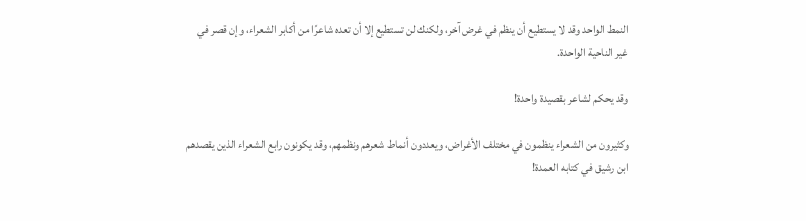النمط الواحد وقد لا يستطيع أن ينظم في غرض آخر، ولكنك لن تستطيع إلا أن تعده شاعرًا من أكابر الشعراء، وإن قصر في غير الناحية الواحدة.

وقد يحكم لشاعر بقصيدة واحدة!

وكثيرون من الشعراء ينظمون في مختلف الأغراض، ويعددون أنماط شعرهم ونظمهم، وقد يكونون رابع الشعراء الذين يقصدهم ابن رشيق في كتابه العمدة!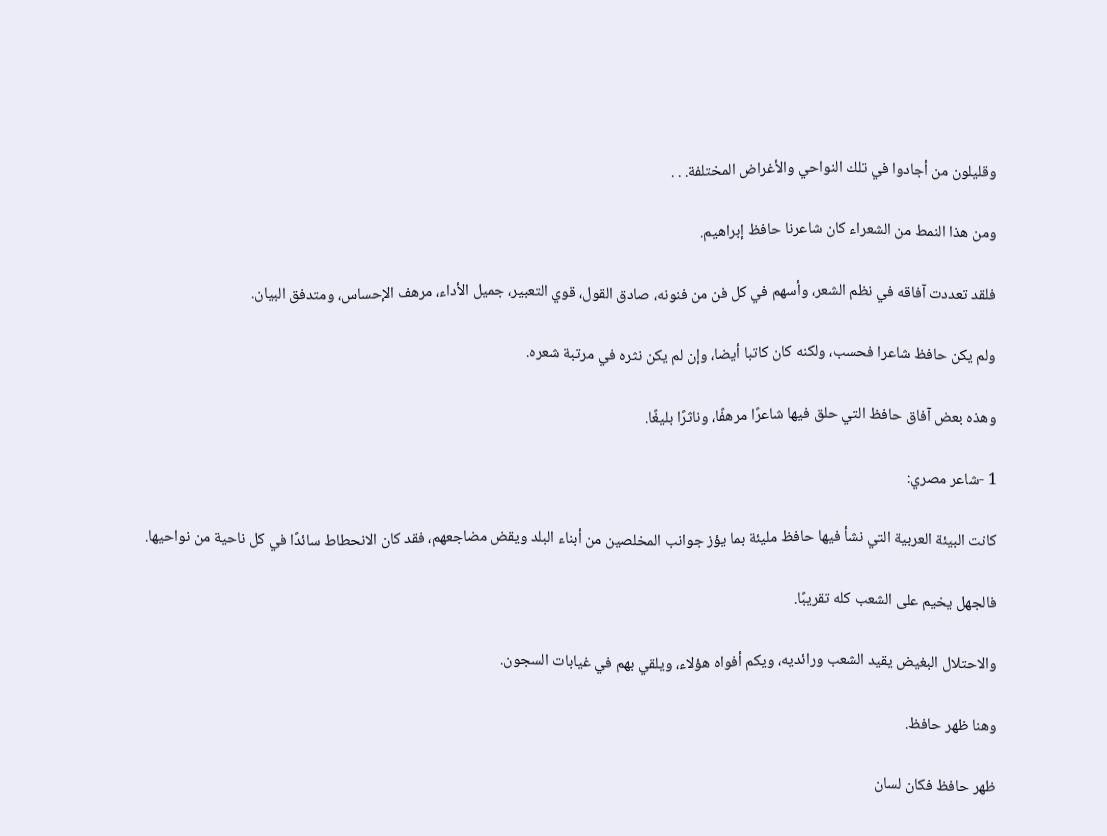وقليلون من أجادوا في تلك النواحي والأغراض المختلفة. . .

ومن هذا النمط من الشعراء كان شاعرنا حافظ إبراهيم.

فلقد تعددت آفاقه في نظم الشعر، وأسهم في كل فن من فنونه، صادق القول، قوي التعبير، جميل الأداء، مرهف الإحساس، ومتدفق البيان.

ولم يكن حافظ شاعرا فحسب، ولكنه كان كاتبا أيضا، وإن لم يكن نثره في مرتبة شعره.

وهذه بعض آفاق حافظ التي حلق فيها شاعرًا مرهفًا، وناثرًا بليغًا.

1 -شاعر مصري:

كانت البيئة العربية التي نشأ فيها حافظ مليئة بما يؤز جوانب المخلصين من أبناء البلد ويقض مضاجعهم، فقد كان الانحطاط سائدًا في كل ناحية من نواحيها.

فالجهل يخيم على الشعب كله تقريبًا.

والاحتلال البغيض يقيد الشعب ورائديه، ويكم أفواه هؤلاء، ويلقي بهم في غيابات السجون.

وهنا ظهر حافظ.

ظهر حافظ فكان لسان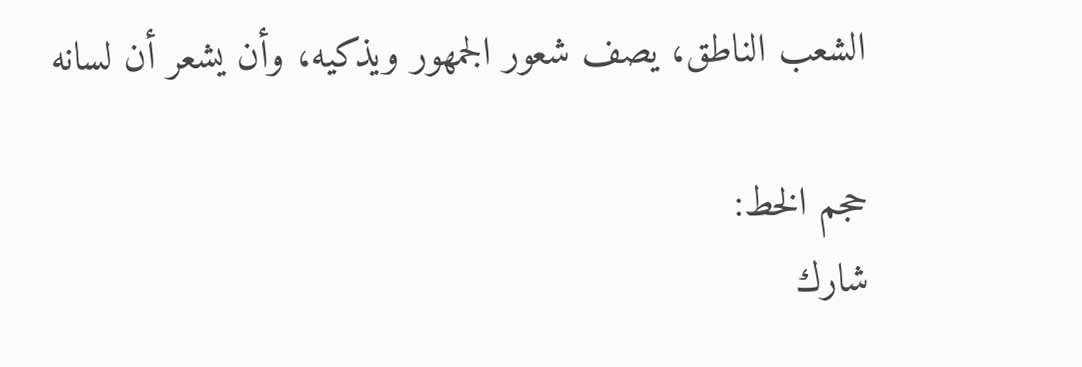الشعب الناطق، يصف شعور الجمهور ويذكيه، وأن يشعر أن لسانه

حجم الخط:
شارك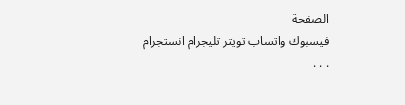الصفحة
فيسبوك واتساب تويتر تليجرام انستجرام
. . .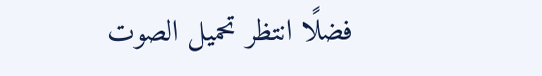فضلًا انتظر تحميل الصوت